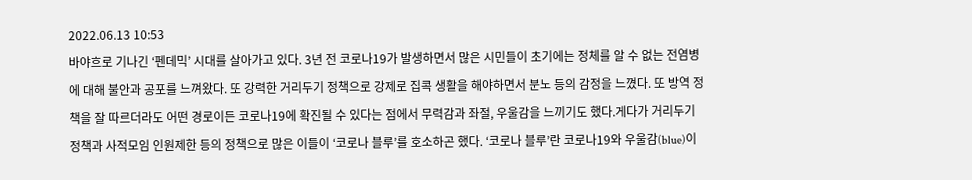2022.06.13 10:53
바야흐로 기나긴 ‘펜데믹’ 시대를 살아가고 있다. 3년 전 코로나19가 발생하면서 많은 시민들이 초기에는 정체를 알 수 없는 전염병에 대해 불안과 공포를 느껴왔다. 또 강력한 거리두기 정책으로 강제로 집콕 생활을 해야하면서 분노 등의 감정을 느꼈다. 또 방역 정책을 잘 따르더라도 어떤 경로이든 코로나19에 확진될 수 있다는 점에서 무력감과 좌절, 우울감을 느끼기도 했다.게다가 거리두기 정책과 사적모임 인원제한 등의 정책으로 많은 이들이 ‘코로나 블루’를 호소하곤 했다. ‘코로나 블루’란 코로나19와 우울감(blue)이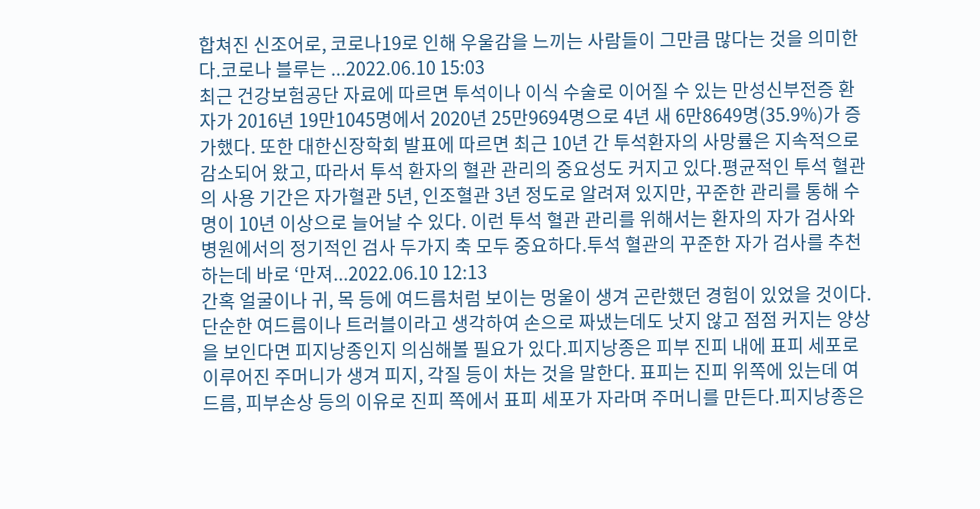합쳐진 신조어로, 코로나19로 인해 우울감을 느끼는 사람들이 그만큼 많다는 것을 의미한다.코로나 블루는 ...2022.06.10 15:03
최근 건강보험공단 자료에 따르면 투석이나 이식 수술로 이어질 수 있는 만성신부전증 환자가 2016년 19만1045명에서 2020년 25만9694명으로 4년 새 6만8649명(35.9%)가 증가했다. 또한 대한신장학회 발표에 따르면 최근 10년 간 투석환자의 사망률은 지속적으로 감소되어 왔고, 따라서 투석 환자의 혈관 관리의 중요성도 커지고 있다.평균적인 투석 혈관의 사용 기간은 자가혈관 5년, 인조혈관 3년 정도로 알려져 있지만, 꾸준한 관리를 통해 수명이 10년 이상으로 늘어날 수 있다. 이런 투석 혈관 관리를 위해서는 환자의 자가 검사와 병원에서의 정기적인 검사 두가지 축 모두 중요하다.투석 혈관의 꾸준한 자가 검사를 추천하는데 바로 ‘만져...2022.06.10 12:13
간혹 얼굴이나 귀, 목 등에 여드름처럼 보이는 멍울이 생겨 곤란했던 경험이 있었을 것이다. 단순한 여드름이나 트러블이라고 생각하여 손으로 짜냈는데도 낫지 않고 점점 커지는 양상을 보인다면 피지낭종인지 의심해볼 필요가 있다.피지낭종은 피부 진피 내에 표피 세포로 이루어진 주머니가 생겨 피지, 각질 등이 차는 것을 말한다. 표피는 진피 위쪽에 있는데 여드름, 피부손상 등의 이유로 진피 쪽에서 표피 세포가 자라며 주머니를 만든다.피지낭종은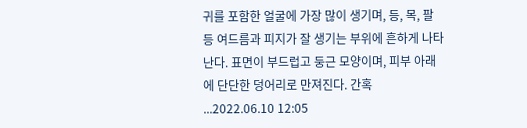귀를 포함한 얼굴에 가장 많이 생기며, 등, 목, 팔 등 여드름과 피지가 잘 생기는 부위에 흔하게 나타난다. 표면이 부드럽고 둥근 모양이며, 피부 아래에 단단한 덩어리로 만져진다. 간혹 ...2022.06.10 12:05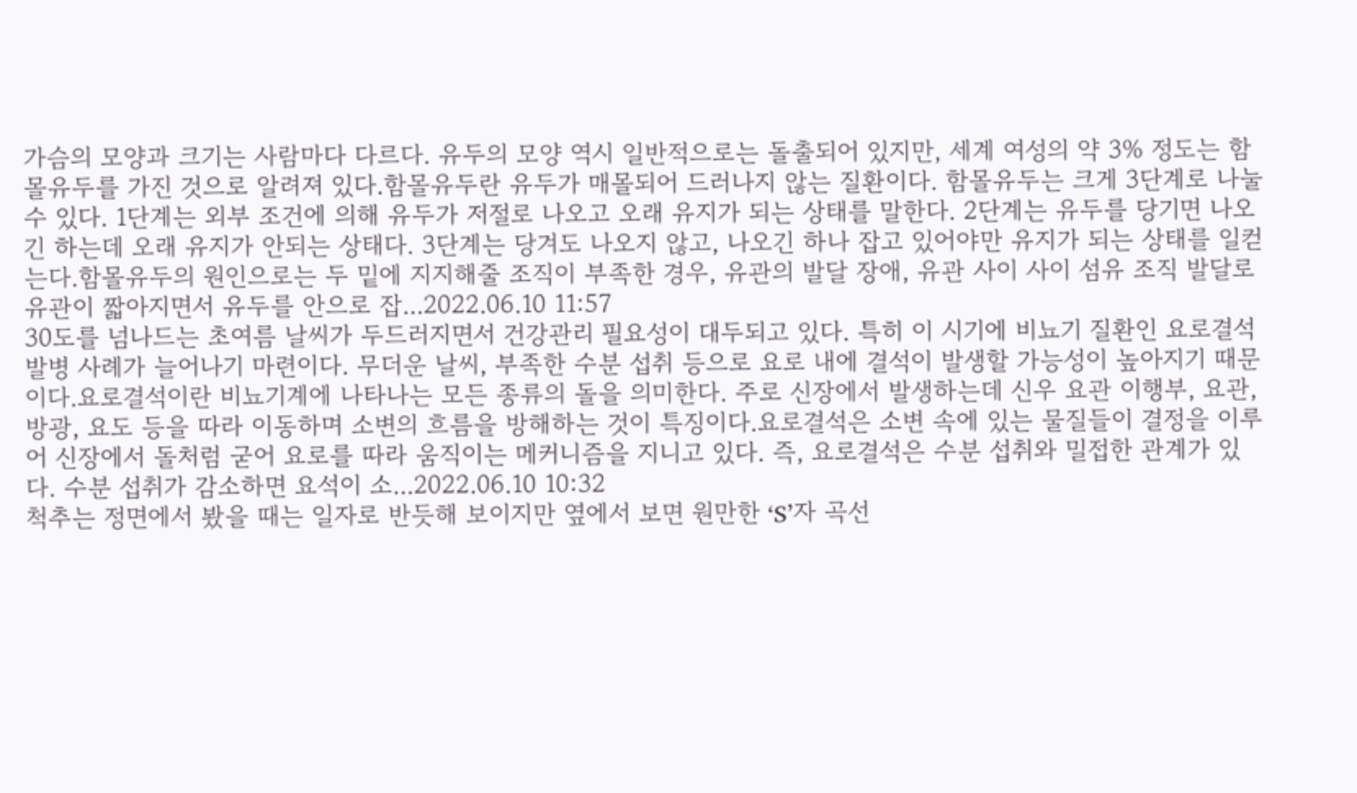가슴의 모양과 크기는 사람마다 다르다. 유두의 모양 역시 일반적으로는 돌출되어 있지만, 세계 여성의 약 3% 정도는 함몰유두를 가진 것으로 알려져 있다.함몰유두란 유두가 매몰되어 드러나지 않는 질환이다. 함몰유두는 크게 3단계로 나눌 수 있다. 1단계는 외부 조건에 의해 유두가 저절로 나오고 오래 유지가 되는 상태를 말한다. 2단계는 유두를 당기면 나오긴 하는데 오래 유지가 안되는 상태다. 3단계는 당겨도 나오지 않고, 나오긴 하나 잡고 있어야만 유지가 되는 상태를 일컫는다.함몰유두의 원인으로는 두 밑에 지지해줄 조직이 부족한 경우, 유관의 발달 장애, 유관 사이 사이 섬유 조직 발달로 유관이 짧아지면서 유두를 안으로 잡...2022.06.10 11:57
30도를 넘나드는 초여름 날씨가 두드러지면서 건강관리 필요성이 대두되고 있다. 특히 이 시기에 비뇨기 질환인 요로결석 발병 사례가 늘어나기 마련이다. 무더운 날씨, 부족한 수분 섭취 등으로 요로 내에 결석이 발생할 가능성이 높아지기 때문이다.요로결석이란 비뇨기계에 나타나는 모든 종류의 돌을 의미한다. 주로 신장에서 발생하는데 신우 요관 이행부, 요관, 방광, 요도 등을 따라 이동하며 소변의 흐름을 방해하는 것이 특징이다.요로결석은 소변 속에 있는 물질들이 결정을 이루어 신장에서 돌처럼 굳어 요로를 따라 움직이는 메커니즘을 지니고 있다. 즉, 요로결석은 수분 섭취와 밀접한 관계가 있다. 수분 섭취가 감소하면 요석이 소...2022.06.10 10:32
척추는 정면에서 봤을 때는 일자로 반듯해 보이지만 옆에서 보면 원만한 ‘S’자 곡선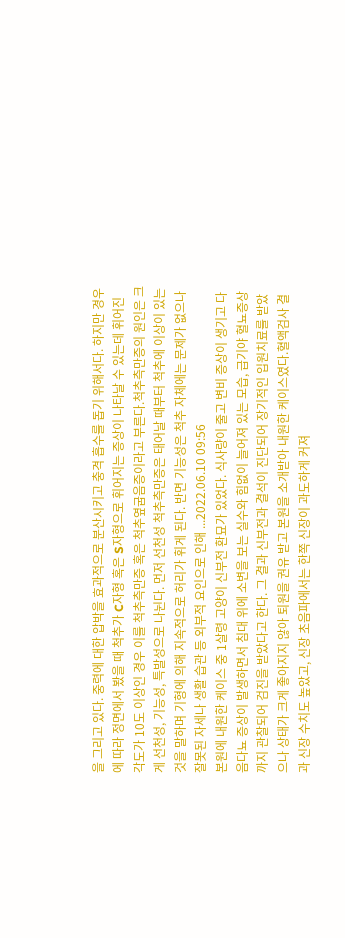을 그리고 있다. 중력에 대한 압박을 효과적으로 분산시키고 충격 흡수를 돕기 위해서다. 하지만 경우에 따라 정면에서 봤을 때 척추가 C자형 혹은 S자형으로 휘어지는 증상이 나타날 수 있는데 휘어진 각도가 10도 이상인 경우 이를 척추측만증 혹은 척추옆굽음증이라고 부른다.척추측만증의 원인은 크게 선천성, 기능성, 특발성으로 나뉜다. 먼저 선천성 척추측만증은 태어날 때부터 척추에 이상이 있는 것을 말하며 기형에 의해 지속적으로 허리가 휘게 된다. 반면 기능성은 척추 자체에는 문제가 없으나 잘못된 자세나 생활 습관 등 외부적 요인으로 인해 ...2022.06.10 09:56
본원에 내원한 케이스 중 1살령 고양이 신부전 환묘가 있었다. 식사량이 줄고 변비 증상이 생기고 다음다뇨 증상이 발생하면서 침대 위에 소변을 보는 실수와 힘없이 늘어져 있는 모습, 급기야 혈뇨증상까지 관찰되어 검진을 받았다고 한다. 그 결과 신부전과 결석이 진단되어 장기적인 입원치료를 받았으나 상태가 크게 좋아지지 않아 퇴원을 권유 받고 본원을 소개받아 내원한 케이스였다.혈액검사 결과 신장 수치도 높았고, 신장 초음파에서는 한쪽 신장이 과도하게 커져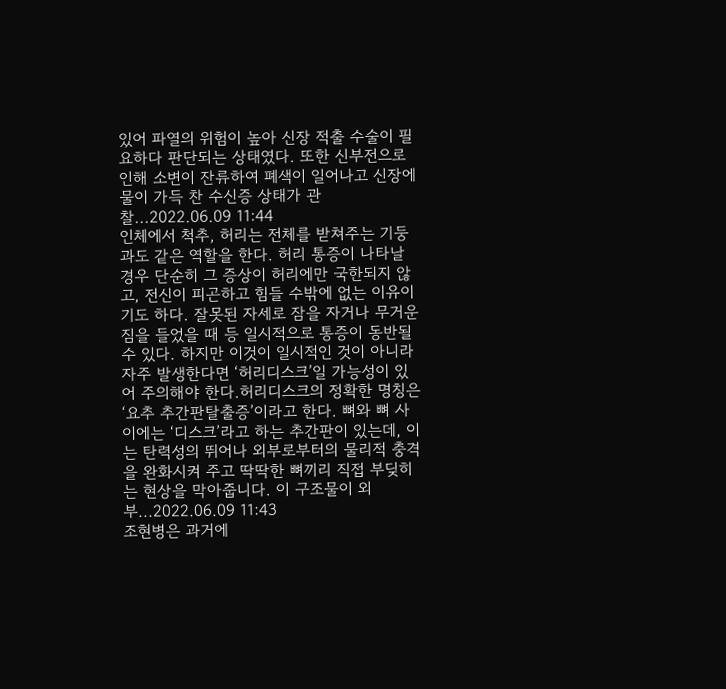있어 파열의 위험이 높아 신장 적출 수술이 필요하다 판단되는 상태였다. 또한 신부전으로 인해 소변이 잔류하여 폐색이 일어나고 신장에 물이 가득 찬 수신증 상태가 관찰...2022.06.09 11:44
인체에서 척추, 허리는 전체를 받쳐주는 기둥과도 같은 역할을 한다. 허리 통증이 나타날 경우 단순히 그 증상이 허리에만 국한되지 않고, 전신이 피곤하고 힘들 수밖에 없는 이유이기도 하다. 잘못된 자세로 잠을 자거나 무거운 짐을 들었을 때 등 일시적으로 통증이 동반될 수 있다. 하지만 이것이 일시적인 것이 아니라 자주 발생한다면 ‘허리디스크’일 가능성이 있어 주의해야 한다.허리디스크의 정확한 명칭은 ‘요추 추간판탈출증’이라고 한다. 뼈와 뼈 사이에는 ‘디스크’라고 하는 추간판이 있는데, 이는 탄력성의 뛰어나 외부로부터의 물리적 충격을 완화시켜 주고 딱딱한 뼈끼리 직접 부딪히는 현상을 막아줍니다. 이 구조물이 외부...2022.06.09 11:43
조현병은 과거에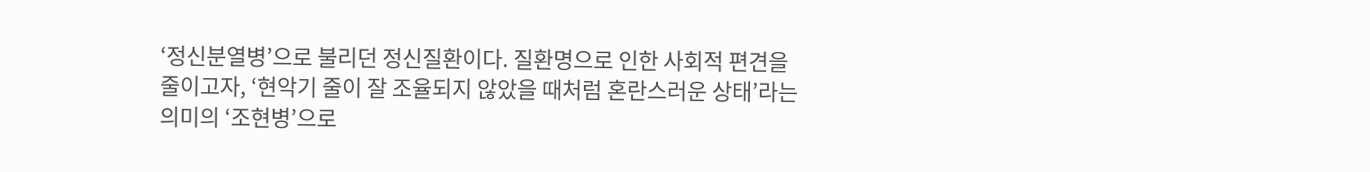‘정신분열병’으로 불리던 정신질환이다. 질환명으로 인한 사회적 편견을 줄이고자, ‘현악기 줄이 잘 조율되지 않았을 때처럼 혼란스러운 상태’라는 의미의 ‘조현병’으로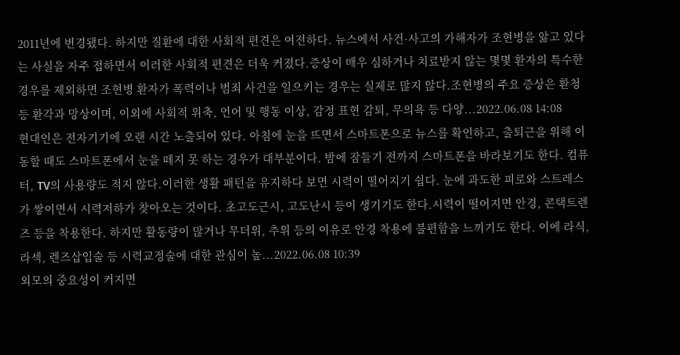2011년에 변경됐다. 하지만 질환에 대한 사회적 편견은 여전하다. 뉴스에서 사건·사고의 가해자가 조현병을 앓고 있다는 사실을 자주 접하면서 이러한 사회적 편견은 더욱 커졌다.증상이 매우 심하거나 치료받지 않는 몇몇 환자의 특수한 경우를 제외하면 조현병 환자가 폭력이나 범죄 사건을 일으키는 경우는 실제로 많지 않다.조현병의 주요 증상은 환청 등 환각과 망상이며, 이외에 사회적 위축, 언어 및 행동 이상, 감정 표현 감퇴, 무의욕 등 다양...2022.06.08 14:08
현대인은 전자기기에 오랜 시간 노출되어 있다. 아침에 눈을 뜨면서 스마트폰으로 뉴스를 확인하고, 출퇴근을 위해 이동할 때도 스마트폰에서 눈을 떼지 못 하는 경우가 대부분이다. 밤에 잠들기 전까지 스마트폰을 바라보기도 한다. 컴퓨터, TV의 사용량도 적지 않다.이러한 생활 패턴을 유지하다 보면 시력이 떨어지기 쉽다. 눈에 과도한 피로와 스트레스가 쌓이면서 시력저하가 찾아오는 것이다. 초고도근시, 고도난시 등이 생기기도 한다.시력이 떨어지면 안경, 콘택트렌즈 등을 착용한다. 하지만 활동량이 많거나 무더위, 추위 등의 이유로 안경 착용에 불편함을 느끼기도 한다. 이에 라식, 라섹, 렌즈삽입술 등 시력교정술에 대한 관심이 높...2022.06.08 10:39
외모의 중요성이 커지면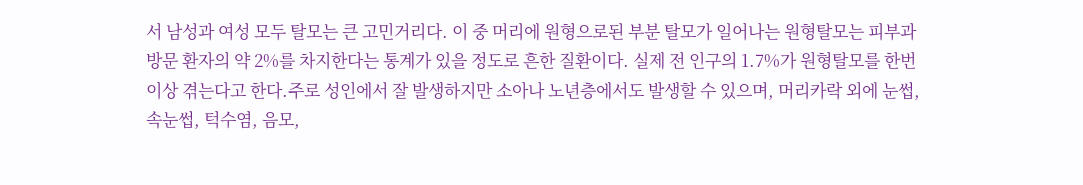서 남성과 여성 모두 탈모는 큰 고민거리다. 이 중 머리에 원형으로된 부분 탈모가 일어나는 원형탈모는 피부과 방문 환자의 약 2%를 차지한다는 통계가 있을 정도로 흔한 질환이다. 실제 전 인구의 1.7%가 원형탈모를 한번 이상 겪는다고 한다.주로 성인에서 잘 발생하지만 소아나 노년층에서도 발생할 수 있으며, 머리카락 외에 눈썹, 속눈썹, 턱수염, 음모,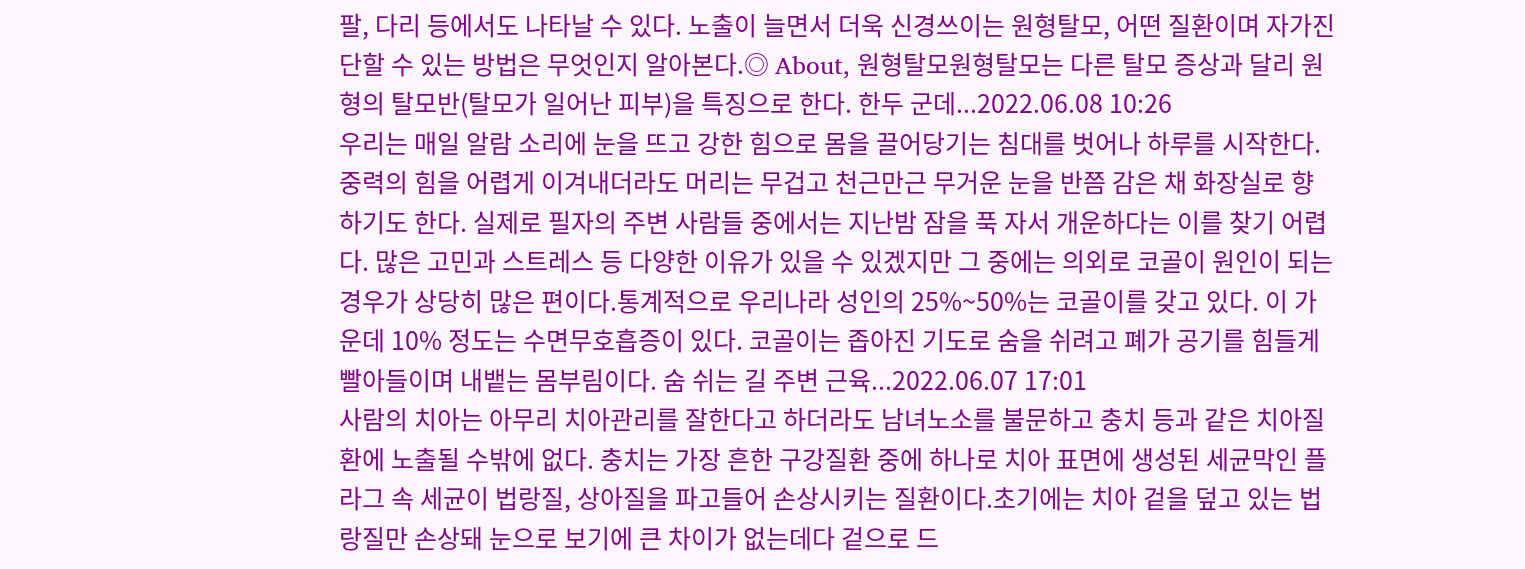팔, 다리 등에서도 나타날 수 있다. 노출이 늘면서 더욱 신경쓰이는 원형탈모, 어떤 질환이며 자가진단할 수 있는 방법은 무엇인지 알아본다.◎ About, 원형탈모원형탈모는 다른 탈모 증상과 달리 원형의 탈모반(탈모가 일어난 피부)을 특징으로 한다. 한두 군데...2022.06.08 10:26
우리는 매일 알람 소리에 눈을 뜨고 강한 힘으로 몸을 끌어당기는 침대를 벗어나 하루를 시작한다. 중력의 힘을 어렵게 이겨내더라도 머리는 무겁고 천근만근 무거운 눈을 반쯤 감은 채 화장실로 향하기도 한다. 실제로 필자의 주변 사람들 중에서는 지난밤 잠을 푹 자서 개운하다는 이를 찾기 어렵다. 많은 고민과 스트레스 등 다양한 이유가 있을 수 있겠지만 그 중에는 의외로 코골이 원인이 되는 경우가 상당히 많은 편이다.통계적으로 우리나라 성인의 25%~50%는 코골이를 갖고 있다. 이 가운데 10% 정도는 수면무호흡증이 있다. 코골이는 좁아진 기도로 숨을 쉬려고 폐가 공기를 힘들게 빨아들이며 내뱉는 몸부림이다. 숨 쉬는 길 주변 근육...2022.06.07 17:01
사람의 치아는 아무리 치아관리를 잘한다고 하더라도 남녀노소를 불문하고 충치 등과 같은 치아질환에 노출될 수밖에 없다. 충치는 가장 흔한 구강질환 중에 하나로 치아 표면에 생성된 세균막인 플라그 속 세균이 법랑질, 상아질을 파고들어 손상시키는 질환이다.초기에는 치아 겉을 덮고 있는 법랑질만 손상돼 눈으로 보기에 큰 차이가 없는데다 겉으로 드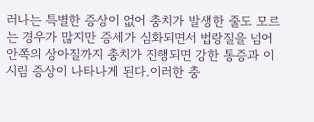러나는 특별한 증상이 없어 충치가 발생한 줄도 모르는 경우가 많지만 증세가 심화되면서 법랑질을 넘어 안쪽의 상아질까지 충치가 진행되면 강한 통증과 이 시림 증상이 나타나게 된다.이러한 충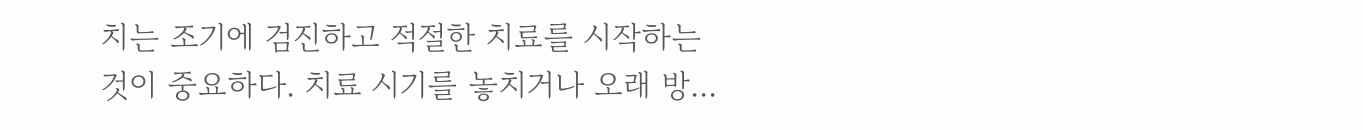치는 조기에 검진하고 적절한 치료를 시작하는 것이 중요하다. 치료 시기를 놓치거나 오래 방...